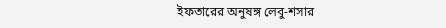ইফতারের অনুষঙ্গ লেবু-শসার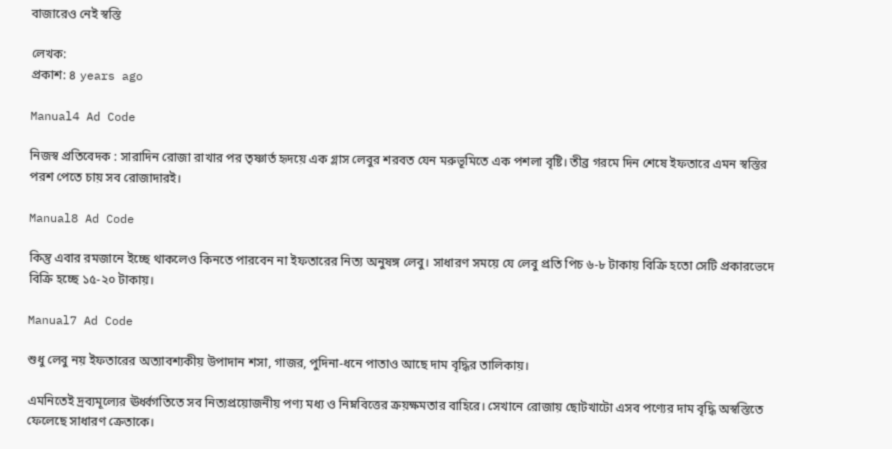বাজারেও নেই স্বস্তি

লেখক:
প্রকাশ: ৪ years ago

Manual4 Ad Code

নিজস্ব প্রতিবেদক : সারাদিন রোজা রাখার পর তৃষ্ণার্ত হৃদয়ে এক গ্লাস লেবুর শরবত যেন মরুভূমিতে এক পশলা বৃষ্টি। তীব্র গরমে দিন শেষে ইফতারে এমন স্বস্তির পরশ পেতে চায় সব রোজাদারই।

Manual8 Ad Code

কিন্তু এবার রমজানে ইচ্ছে থাকলেও কিনতে পারবেন না ইফতারের নিত্য অনুষঙ্গ লেবু। সাধারণ সময়ে যে লেবু প্রতি পিচ ৬-৮ টাকায় বিক্রি হতো সেটি প্রকারভেদে বিক্রি হচ্ছে ১৫-২০ টাকায়।

Manual7 Ad Code

শুধু লেবু নয় ইফতারের অত্যাবশ্যকীয় উপাদান শসা, গাজর, পুদিনা-ধনে পাতাও আছে দাম বৃদ্ধির তালিকায়।

এমনিতেই দ্রব্যমূল্যের ঊর্ধ্বগতিতে সব নিত্যপ্রয়োজনীয় পণ্য মধ্য ও নিম্নবিত্তের ক্রয়ক্ষমতার বাহিরে। সেখানে রোজায় ছোটখাটো এসব পণ্যের দাম বৃদ্ধি অস্বস্তিতে ফেলেছে সাধারণ ক্রেতাকে।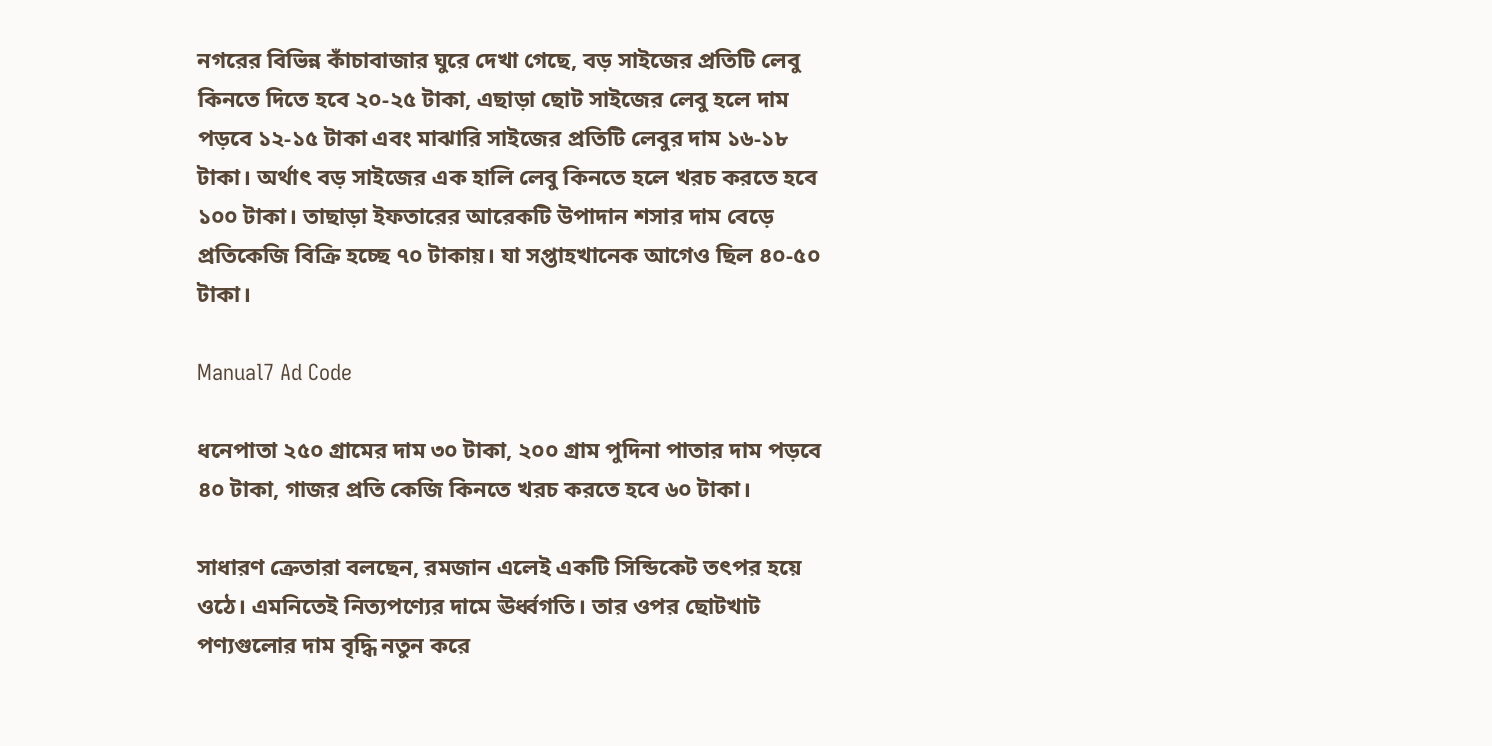নগরের বিভিন্ন কাঁচাবাজার ঘুরে দেখা গেছে, বড় সাইজের প্রতিটি লেবু কিনতে দিতে হবে ২০-২৫ টাকা, এছাড়া ছোট সাইজের লেবু হলে দাম পড়বে ১২-১৫ টাকা এবং মাঝারি সাইজের প্রতিটি লেবুর দাম ১৬-১৮ টাকা। অর্থাৎ বড় সাইজের এক হালি লেবু কিনতে হলে খরচ করতে হবে ১০০ টাকা। তাছাড়া ইফতারের আরেকটি উপাদান শসার দাম বেড়ে প্রতিকেজি বিক্রি হচ্ছে ৭০ টাকায়। যা সপ্তাহখানেক আগেও ছিল ৪০-৫০ টাকা।

Manual7 Ad Code

ধনেপাতা ২৫০ গ্রামের দাম ৩০ টাকা, ২০০ গ্রাম পুদিনা পাতার দাম পড়বে ৪০ টাকা, গাজর প্রতি কেজি কিনতে খরচ করতে হবে ৬০ টাকা।

সাধারণ ক্রেতারা বলছেন, রমজান এলেই একটি সিন্ডিকেট তৎপর হয়ে ওঠে। এমনিতেই নিত্যপণ্যের দামে ঊর্ধ্বগতি। তার ওপর ছোটখাট পণ্যগুলোর দাম বৃদ্ধি নতুন করে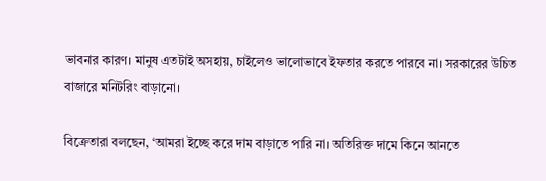ভাবনার কারণ। মানুষ এতটাই অসহায়, চাইলেও ভালোভাবে ইফতার করতে পারবে না। সরকারের উচিত বাজারে মনিটরিং বাড়ানো।

বিক্রেতারা বলছেন, ‘আমরা ইচ্ছে করে দাম বাড়াতে পারি না। অতিরিক্ত দামে কিনে আনতে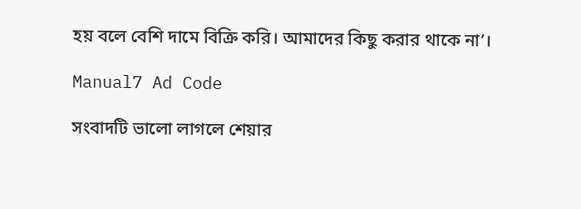হয় বলে বেশি দামে বিক্রি করি। আমাদের কিছু করার থাকে না’।

Manual7 Ad Code

সংবাদটি ভালো লাগলে শেয়ার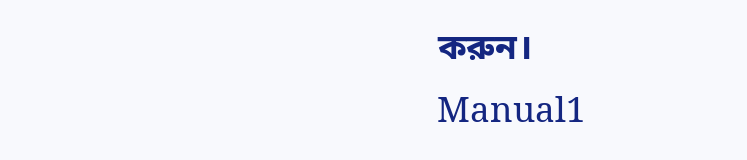করুন।
Manual1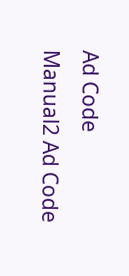Ad Code
Manual2 Ad Code